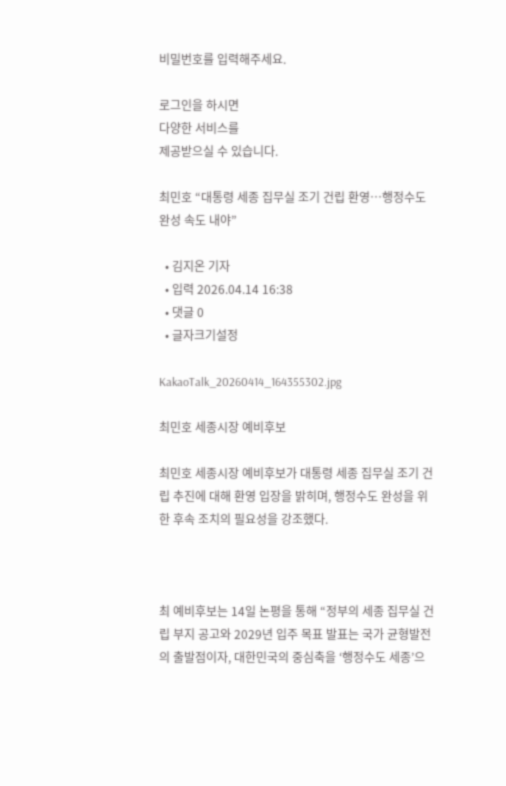비밀번호를 입력해주세요.

로그인을 하시면
다양한 서비스를
제공받으실 수 있습니다.

최민호 “대통령 세종 집무실 조기 건립 환영…행정수도 완성 속도 내야”

  • 김지온 기자
  • 입력 2026.04.14 16:38
  • 댓글 0
  • 글자크기설정

KakaoTalk_20260414_164355302.jpg

최민호 세종시장 예비후보

최민호 세종시장 예비후보가 대통령 세종 집무실 조기 건립 추진에 대해 환영 입장을 밝히며, 행정수도 완성을 위한 후속 조치의 필요성을 강조했다.



최 예비후보는 14일 논평을 통해 “정부의 세종 집무실 건립 부지 공고와 2029년 입주 목표 발표는 국가 균형발전의 출발점이자, 대한민국의 중심축을 ‘행정수도 세종’으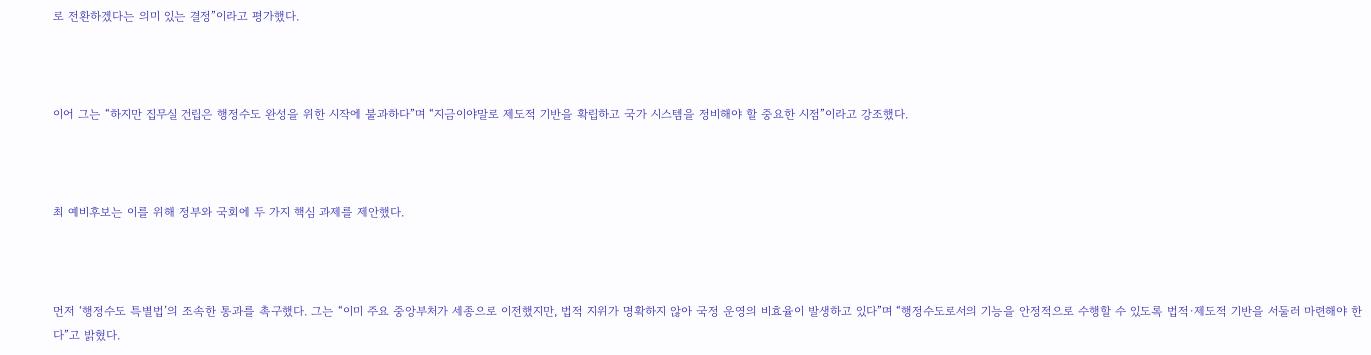로 전환하겠다는 의미 있는 결정”이라고 평가했다.



이어 그는 “하지만 집무실 건립은 행정수도 완성을 위한 시작에 불과하다”며 “지금이야말로 제도적 기반을 확립하고 국가 시스템을 정비해야 할 중요한 시점”이라고 강조했다.



최 예비후보는 이를 위해 정부와 국회에 두 가지 핵심 과제를 제안했다.



먼저 ‘행정수도 특별법’의 조속한 통과를 촉구했다. 그는 “이미 주요 중앙부처가 세종으로 이전했지만, 법적 지위가 명확하지 않아 국정 운영의 비효율이 발생하고 있다”며 “행정수도로서의 기능을 안정적으로 수행할 수 있도록 법적·제도적 기반을 서둘러 마련해야 한다”고 밝혔다.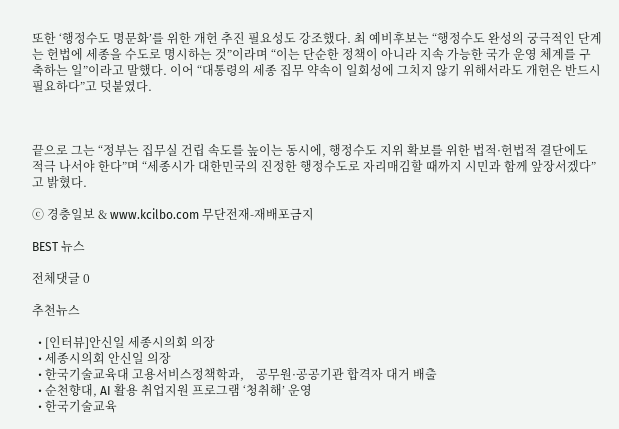또한 ‘행정수도 명문화’를 위한 개헌 추진 필요성도 강조했다. 최 예비후보는 “행정수도 완성의 궁극적인 단계는 헌법에 세종을 수도로 명시하는 것”이라며 “이는 단순한 정책이 아니라 지속 가능한 국가 운영 체계를 구축하는 일”이라고 말했다. 이어 “대통령의 세종 집무 약속이 일회성에 그치지 않기 위해서라도 개헌은 반드시 필요하다”고 덧붙였다.



끝으로 그는 “정부는 집무실 건립 속도를 높이는 동시에, 행정수도 지위 확보를 위한 법적·헌법적 결단에도 적극 나서야 한다”며 “세종시가 대한민국의 진정한 행정수도로 자리매김할 때까지 시민과 함께 앞장서겠다”고 밝혔다.

ⓒ 경충일보 & www.kcilbo.com 무단전재-재배포금지

BEST 뉴스

전체댓글 0

추천뉴스

  • [인터뷰]안신일 세종시의회 의장
  • 세종시의회 안신일 의장
  • 한국기술교육대 고용서비스정책학과,    공무원·공공기관 합격자 대거 배출
  • 순천향대, AI 활용 취업지원 프로그램 ‘청취해’ 운영
  • 한국기술교육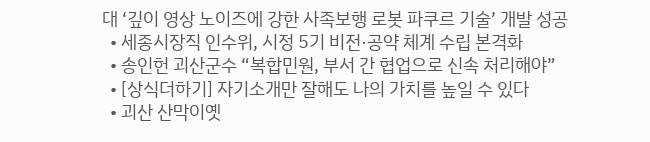대 ‘깊이 영상 노이즈에 강한 사족보행 로봇 파쿠르 기술’ 개발 성공
  • 세종시장직 인수위, 시정 5기 비전·공약 체계 수립 본격화
  • 송인헌 괴산군수 “복합민원, 부서 간 협업으로 신속 처리해야”
  • [상식더하기] 자기소개만 잘해도 나의 가치를 높일 수 있다
  • 괴산 산막이옛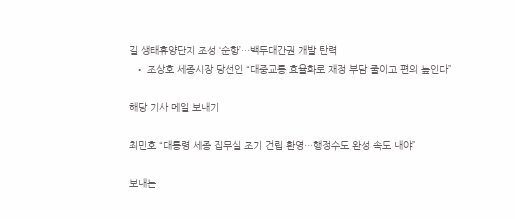길 생태휴양단지 조성 ‘순항’…백두대간권 개발 탄력
  • 조상호 세종시장 당선인 “대중교통 효율화로 재정 부담 줄이고 편의 높인다”

해당 기사 메일 보내기

최민호 “대통령 세종 집무실 조기 건립 환영…행정수도 완성 속도 내야”

보내는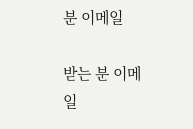분 이메일

받는 분 이메일